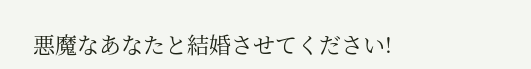悪魔なあなたと結婚させてください!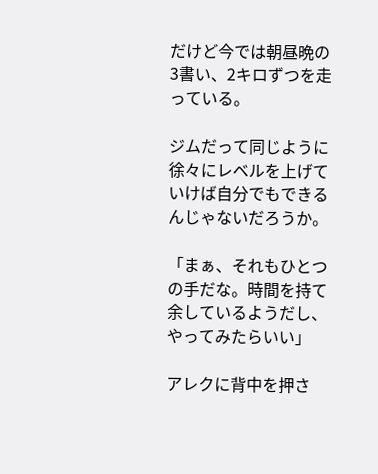だけど今では朝昼晩の3書い、2キロずつを走っている。

ジムだって同じように徐々にレベルを上げていけば自分でもできるんじゃないだろうか。

「まぁ、それもひとつの手だな。時間を持て余しているようだし、やってみたらいい」

アレクに背中を押さ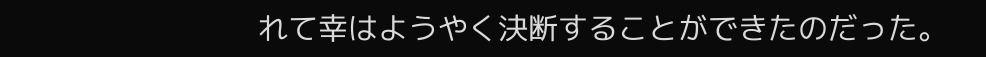れて幸はようやく決断することができたのだった。